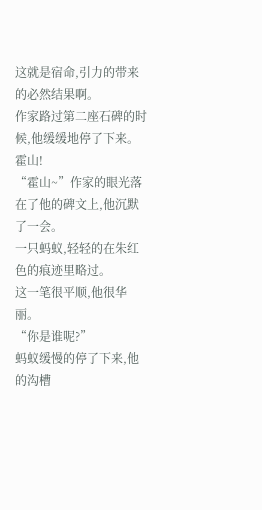这就是宿命,引力的带来的必然结果啊。
作家路过第二座石碑的时候,他缓缓地停了下来。
霍山!
“霍山~”作家的眼光落在了他的碑文上,他沉默了一会。
一只蚂蚁,轻轻的在朱红色的痕迹里略过。
这一笔很平顺,他很华丽。
“你是谁呢?”
蚂蚁缓慢的停了下来,他的沟槽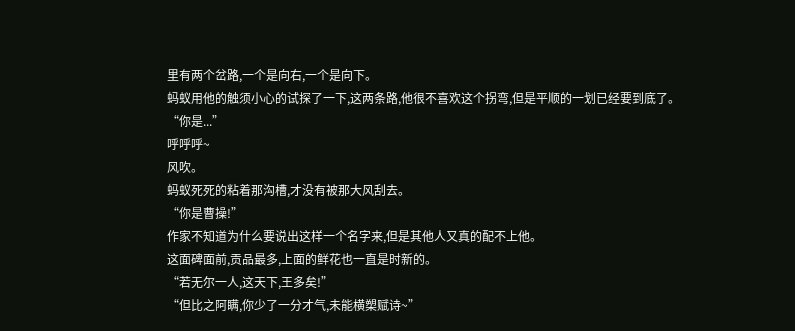里有两个岔路,一个是向右,一个是向下。
蚂蚁用他的触须小心的试探了一下,这两条路,他很不喜欢这个拐弯,但是平顺的一划已经要到底了。
“你是...”
呼呼呼~
风吹。
蚂蚁死死的粘着那沟槽,才没有被那大风刮去。
“你是曹操!”
作家不知道为什么要说出这样一个名字来,但是其他人又真的配不上他。
这面碑面前,贡品最多,上面的鲜花也一直是时新的。
“若无尔一人,这天下,王多矣!”
“但比之阿瞒,你少了一分才气,未能横槊赋诗~”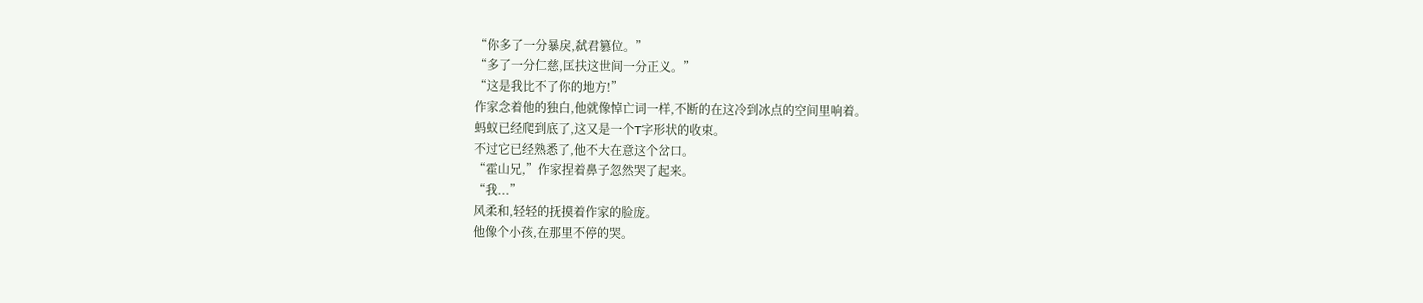“你多了一分暴戾,弑君篡位。”
“多了一分仁慈,匡扶这世间一分正义。”
“这是我比不了你的地方!”
作家念着他的独白,他就像悼亡词一样,不断的在这冷到冰点的空间里响着。
蚂蚁已经爬到底了,这又是一个T字形状的收束。
不过它已经熟悉了,他不大在意这个岔口。
“霍山兄,”作家捏着鼻子忽然哭了起来。
“我...”
风柔和,轻轻的抚摸着作家的脸庞。
他像个小孩,在那里不停的哭。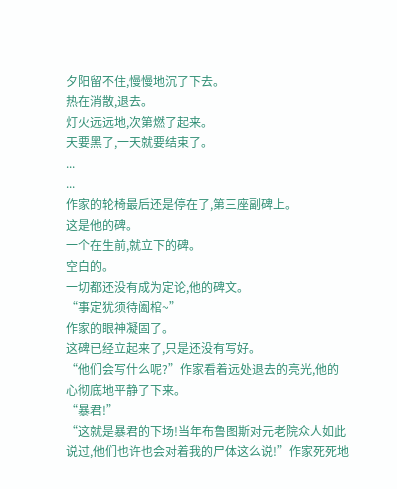夕阳留不住,慢慢地沉了下去。
热在消散,退去。
灯火远远地,次第燃了起来。
天要黑了,一天就要结束了。
...
...
作家的轮椅最后还是停在了,第三座副碑上。
这是他的碑。
一个在生前,就立下的碑。
空白的。
一切都还没有成为定论,他的碑文。
“事定犹须待阖棺~”
作家的眼神凝固了。
这碑已经立起来了,只是还没有写好。
“他们会写什么呢?”作家看着远处退去的亮光,他的心彻底地平静了下来。
“暴君!”
“这就是暴君的下场!当年布鲁图斯对元老院众人如此说过,他们也许也会对着我的尸体这么说!”作家死死地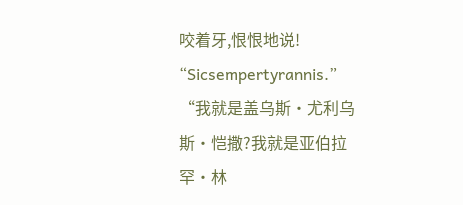咬着牙,恨恨地说!
“Sicsempertyrannis.”
“我就是盖乌斯·尤利乌斯·恺撒?我就是亚伯拉罕·林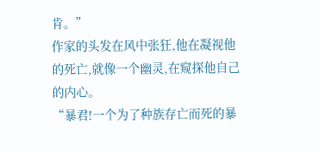肯。”
作家的头发在风中张狂,他在凝视他的死亡,就像一个幽灵,在窥探他自己的内心。
“暴君!一个为了种族存亡而死的暴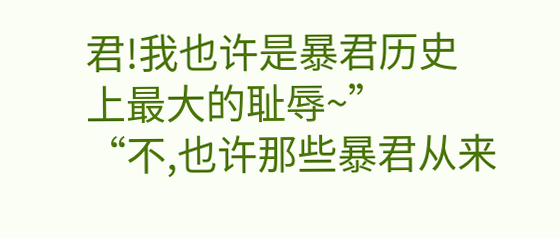君!我也许是暴君历史上最大的耻辱~”
“不,也许那些暴君从来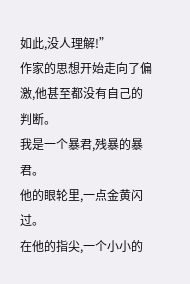如此,没人理解!”
作家的思想开始走向了偏激,他甚至都没有自己的判断。
我是一个暴君,残暴的暴君。
他的眼轮里,一点金黄闪过。
在他的指尖,一个小小的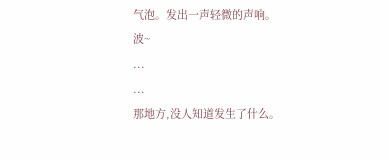气泡。发出一声轻微的声响。
波~
...
...
那地方,没人知道发生了什么。